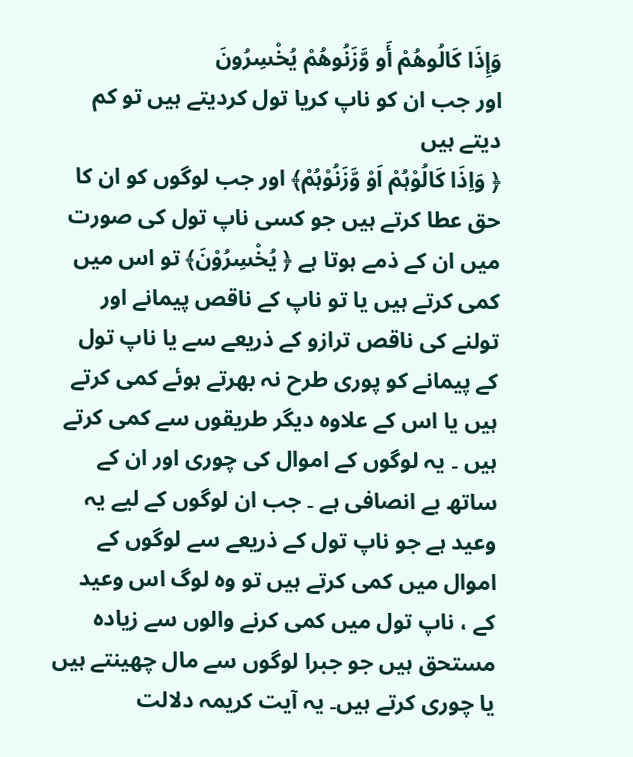وَإِذَا كَالُوهُمْ أَو وَّزَنُوهُمْ يُخْسِرُونَ
اور جب ان کو ناپ کریا تول کردیتے ہیں تو کم دیتے ہیں
﴿ وَاِذَا کَالُوْہُمْ اَوْ وَّزَنُوْہُمْ﴾ اور جب لوگوں کو ان کا حق عطا کرتے ہیں جو کسی ناپ تول کی صورت میں ان کے ذمے ہوتا ہے ﴿ یُخْسِرُوْنَ﴾ تو اس میں کمی کرتے ہیں یا تو ناپ کے ناقص پیمانے اور تولنے کی ناقص ترازو کے ذریعے سے یا ناپ تول کے پیمانے کو پوری طرح نہ بھرتے ہوئے کمی کرتے ہیں یا اس کے علاوہ دیگر طریقوں سے کمی کرتے ہیں ۔ یہ لوگوں کے اموال کی چوری اور ان کے ساتھ بے انصافی ہے ۔ جب ان لوگوں کے لیے یہ وعید ہے جو ناپ تول کے ذریعے سے لوگوں کے اموال میں کمی کرتے ہیں تو وہ لوگ اس وعید کے ، ناپ تول میں کمی کرنے والوں سے زیادہ مستحق ہیں جو جبرا لوگوں سے مال چھینتے ہیں یا چوری کرتے ہیں۔ یہ آیت کریمہ دلالت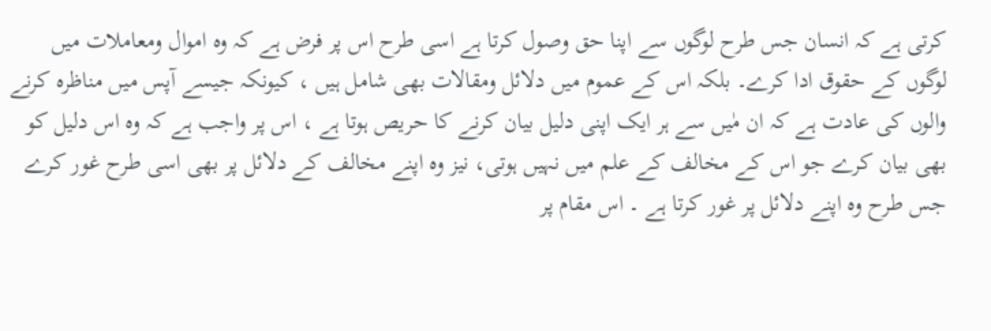کرتی ہے کہ انسان جس طرح لوگوں سے اپنا حق وصول کرتا ہے اسی طرح اس پر فرض ہے کہ وہ اموال ومعاملات میں لوگوں کے حقوق ادا کرے۔ بلکہ اس کے عموم میں دلائل ومقالات بھی شامل ہیں ، کیونکہ جیسے آپس میں مناظرہ کرنے والوں کی عادت ہے کہ ان مٰیں سے ہر ایک اپنی دلیل بیان کرنے کا حریص ہوتا ہے ، اس پر واجب ہے کہ وہ اس دلیل کو بھی بیان کرے جو اس کے مخالف کے علم میں نہیں ہوتی، نیز وہ اپنے مخالف کے دلائل پر بھی اسی طرح غور کرے جس طرح وہ اپنے دلائل پر غور کرتا ہے ۔ اس مقام پر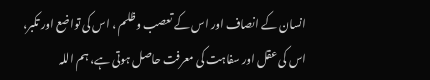انسان کے انصاف اور اس کے تعصب وظلم ، اس کی تواضع اور تکبر، اس کی عقل اور سفاہت کی معرفت حاصل ہوتی ہے، ہم اللہ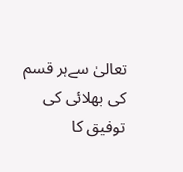تعالیٰ سےہر قسم کی بھلائی کی توفیق کا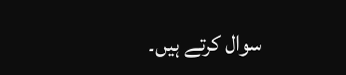سوال کرتے ہیں۔